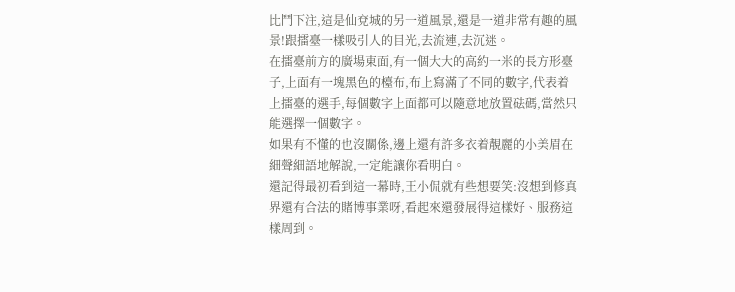比鬥下注,這是仙兗城的另一道風景,還是一道非常有趣的風景!跟擂臺一樣吸引人的目光,去流連,去沉迷。
在擂臺前方的廣場東面,有一個大大的高約一米的長方形臺子,上面有一塊黑色的檯布,布上寫滿了不同的數字,代表着上擂臺的選手,每個數字上面都可以隨意地放置砝碼,當然只能選擇一個數字。
如果有不懂的也沒關係,邊上還有許多衣着靚麗的小美眉在細聲細語地解說,一定能讓你看明白。
還記得最初看到這一幕時,王小侃就有些想要笑:沒想到修真界還有合法的賭博事業呀,看起來還發展得這樣好、服務這樣周到。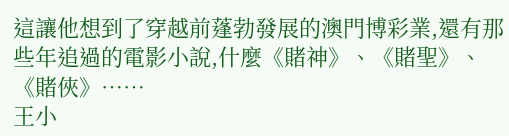這讓他想到了穿越前蓬勃發展的澳門博彩業,還有那些年追過的電影小說,什麼《賭神》、《賭聖》、《賭俠》……
王小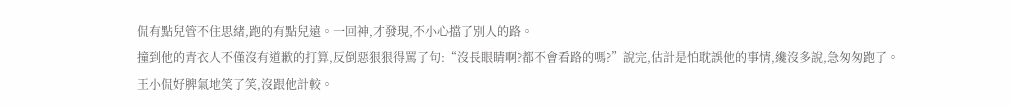侃有點兒管不住思緒,跑的有點兒遠。一回神,才發現,不小心擋了別人的路。
撞到他的青衣人不僅沒有道歉的打算,反倒惡狠狠得罵了句:“沒長眼睛啊?都不會看路的嗎?”說完,估計是怕耽誤他的事情,纔沒多說,急匆匆跑了。
王小侃好脾氣地笑了笑,沒跟他計較。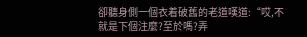卻聽身側一個衣着破舊的老道嘆道:“哎,不就是下個注麼?至於嗎?弄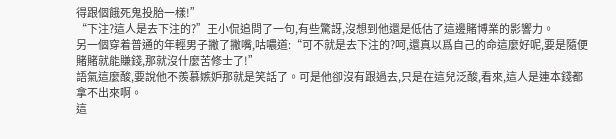得跟個餓死鬼投胎一樣!”
“下注?這人是去下注的?”王小侃追問了一句,有些驚訝,沒想到他還是低估了這邊賭博業的影響力。
另一個穿着普通的年輕男子撇了撇嘴,咕噥道:“可不就是去下注的?呵,還真以爲自己的命這麼好呢,要是隨便賭賭就能賺錢,那就沒什麼苦修士了!”
語氣這麼酸,要說他不羨慕嫉妒那就是笑話了。可是他卻沒有跟過去,只是在這兒泛酸,看來,這人是連本錢都拿不出來啊。
這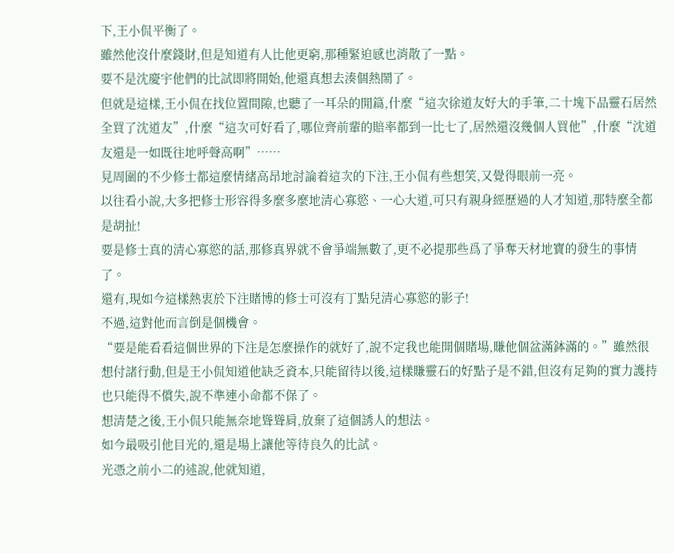下,王小侃平衡了。
雖然他沒什麼錢財,但是知道有人比他更窮,那種緊迫感也消散了一點。
要不是沈慶宇他們的比試即將開始,他還真想去湊個熱鬧了。
但就是這樣,王小侃在找位置間隙,也聽了一耳朵的閒篇,什麼“這次徐道友好大的手筆,二十塊下品靈石居然全買了沈道友”,什麼“這次可好看了,哪位齊前輩的賠率都到一比七了,居然還沒幾個人買他”,什麼“沈道友還是一如既往地呼聲高啊”……
見周圍的不少修士都這麼情緒高昂地討論着這次的下注,王小侃有些想笑,又覺得眼前一亮。
以往看小說,大多把修士形容得多麼多麼地清心寡慾、一心大道,可只有親身經歷過的人才知道,那特麼全都是胡扯!
要是修士真的清心寡慾的話,那修真界就不會爭端無數了,更不必提那些爲了爭奪天材地寶的發生的事情了。
還有,現如今這樣熱衷於下注賭博的修士可沒有丁點兒清心寡慾的影子!
不過,這對他而言倒是個機會。
“要是能看看這個世界的下注是怎麼操作的就好了,說不定我也能開個賭場,賺他個盆滿鉢滿的。”雖然很想付諸行動,但是王小侃知道他缺乏資本,只能留待以後,這樣賺靈石的好點子是不錯,但沒有足夠的實力護持也只能得不償失,說不準連小命都不保了。
想清楚之後,王小侃只能無奈地聳聳肩,放棄了這個誘人的想法。
如今最吸引他目光的,還是場上讓他等待良久的比試。
光憑之前小二的述說,他就知道,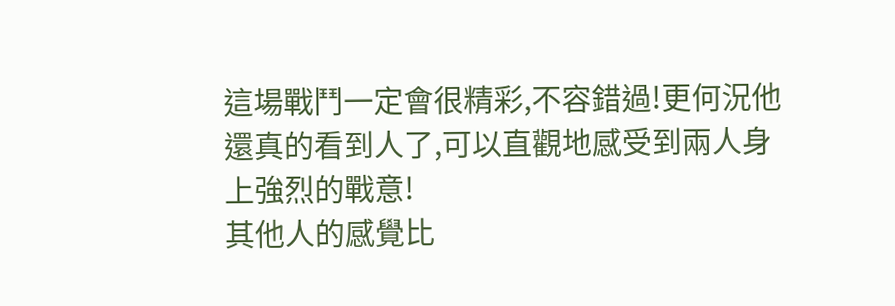這場戰鬥一定會很精彩,不容錯過!更何況他還真的看到人了,可以直觀地感受到兩人身上強烈的戰意!
其他人的感覺比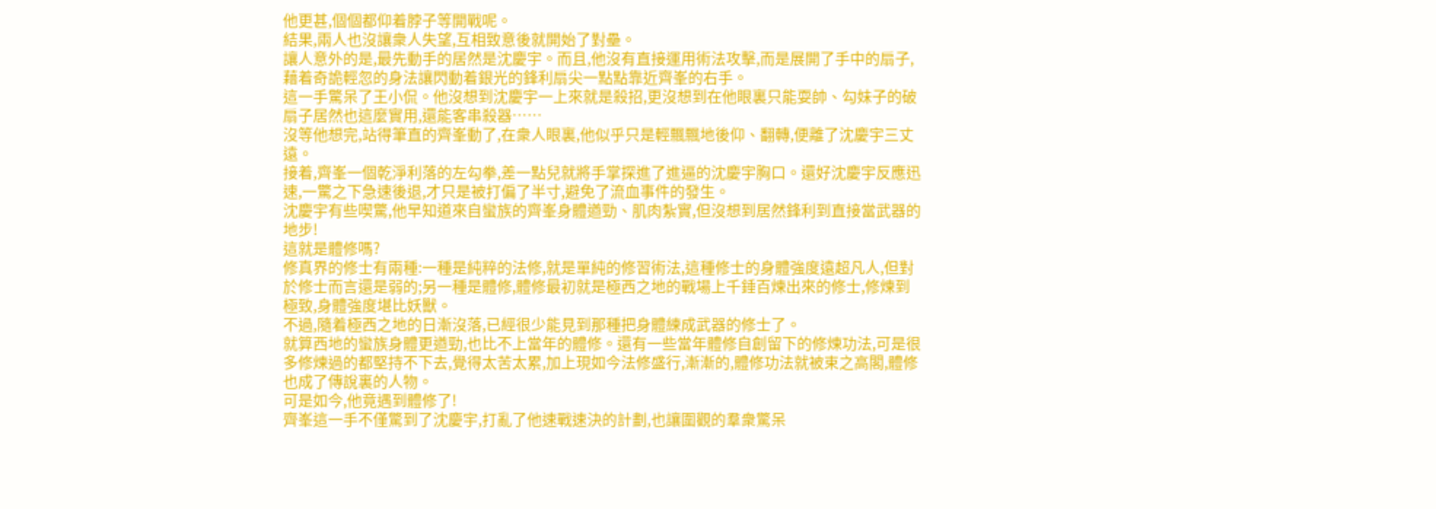他更甚,個個都仰着脖子等開戰呢。
結果,兩人也沒讓衆人失望,互相致意後就開始了對壘。
讓人意外的是,最先動手的居然是沈慶宇。而且,他沒有直接運用術法攻擊,而是展開了手中的扇子,藉着奇詭輕忽的身法讓閃動着銀光的鋒利扇尖一點點靠近齊峯的右手。
這一手驚呆了王小侃。他沒想到沈慶宇一上來就是殺招,更沒想到在他眼裏只能耍帥、勾妹子的破扇子居然也這麼實用,還能客串殺器……
沒等他想完,站得筆直的齊峯動了,在衆人眼裏,他似乎只是輕飄飄地後仰、翻轉,便離了沈慶宇三丈遠。
接着,齊峯一個乾淨利落的左勾拳,差一點兒就將手掌探進了進逼的沈慶宇胸口。還好沈慶宇反應迅速,一驚之下急速後退,才只是被打偏了半寸,避免了流血事件的發生。
沈慶宇有些喫驚,他早知道來自蠻族的齊峯身體遒勁、肌肉紮實,但沒想到居然鋒利到直接當武器的地步!
這就是體修嗎?
修真界的修士有兩種:一種是純粹的法修,就是單純的修習術法,這種修士的身體強度遠超凡人,但對於修士而言還是弱的;另一種是體修,體修最初就是極西之地的戰場上千錘百煉出來的修士,修煉到極致,身體強度堪比妖獸。
不過,隨着極西之地的日漸沒落,已經很少能見到那種把身體練成武器的修士了。
就算西地的蠻族身體更遒勁,也比不上當年的體修。還有一些當年體修自創留下的修煉功法,可是很多修煉過的都堅持不下去,覺得太苦太累,加上現如今法修盛行,漸漸的,體修功法就被束之高閣,體修也成了傳說裏的人物。
可是如今,他竟遇到體修了!
齊峯這一手不僅驚到了沈慶宇,打亂了他速戰速決的計劃,也讓圍觀的羣衆驚呆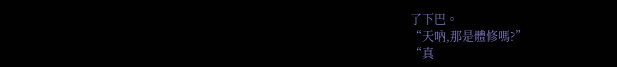了下巴。
“天吶,那是體修嗎?”
“真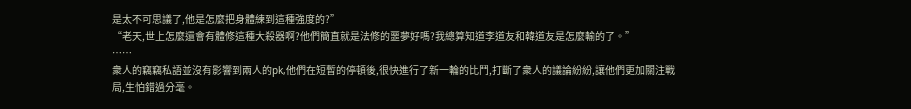是太不可思議了,他是怎麼把身體練到這種強度的?”
“老天,世上怎麼還會有體修這種大殺器啊?他們簡直就是法修的噩夢好嗎?我總算知道李道友和韓道友是怎麼輸的了。”
……
衆人的竊竊私語並沒有影響到兩人的pk,他們在短暫的停頓後,很快進行了新一輪的比鬥,打斷了衆人的議論紛紛,讓他們更加關注戰局,生怕錯過分毫。